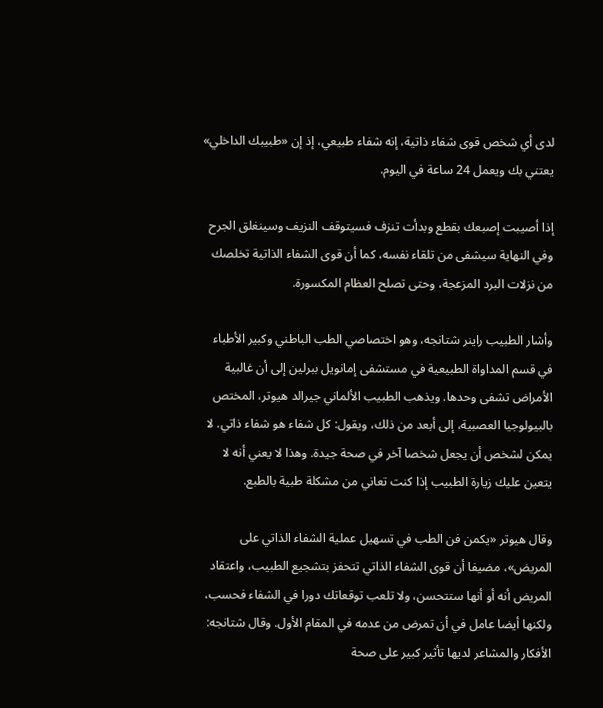لدى أي شخص قوى شفاء ذاتية، إنه شفاء طبيعي، إذ إن «طبيبك الداخلي» يعتني بك ويعمل 24 ساعة في اليوم.

إذا أصيبت إصبعك بقطع وبدأت تنزف فسيتوقف النزيف وسينغلق الجرح وفي النهاية سيشفى من تلقاء نفسه، كما أن قوى الشفاء الذاتية تخلصك من نزلات البرد المزعجة، وحتى تصلح العظام المكسورة.

وأشار الطبيب راينر شتانجه، وهو اختصاصي الطب الباطني وكبير الأطباء في قسم المداواة الطبيعية في مستشفى إمانويل ببرلين إلى أن غالبية الأمراض تشفى وحدها. ويذهب الطبيب الألماني جيرالد هيوتر، المختص بالبيولوجيا العصبية، إلى أبعد من ذلك، ويقول: كل شفاء هو شفاء ذاتي. لا يمكن لشخص أن يجعل شخصا آخر في صحة جيدة. وهذا لا يعني أنه لا يتعين عليك زيارة الطبيب إذا كنت تعاني من مشكلة طبية بالطبع.

وقال هيوتر «يكمن فن الطب في تسهيل عملية الشفاء الذاتي على المريض»، مضيفا أن قوى الشفاء الذاتي تتحفز بتشجيع الطبيب، واعتقاد المريض أنه أو أنها ستتحسن، ولا تلعب توقعاتك دورا في الشفاء فحسب، ولكنها أيضا عامل في أن تمرض من عدمه في المقام الأول. وقال شتانجه: الأفكار والمشاعر لديها تأثير كبير على صحة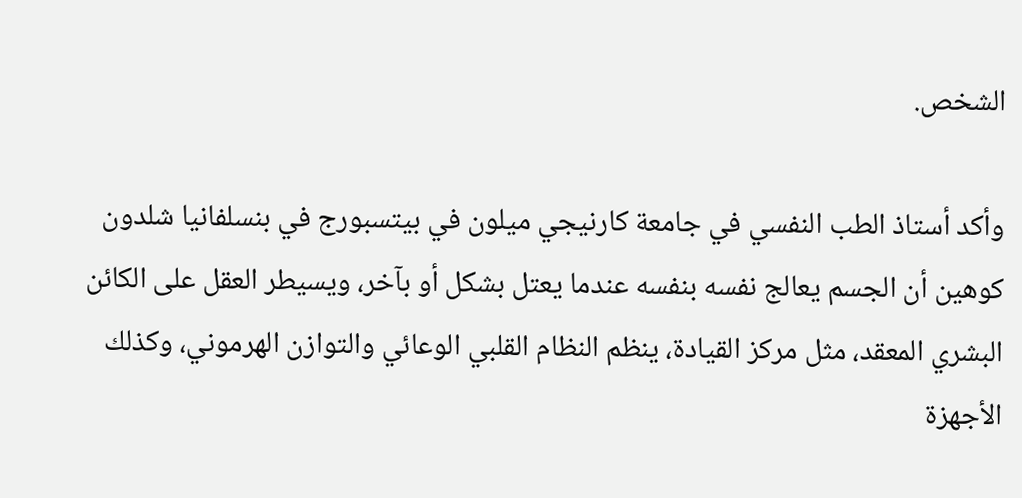الشخص.

وأكد أستاذ الطب النفسي في جامعة كارنيجي ميلون في بيتسبورج في بنسلفانيا شلدون كوهين أن الجسم يعالج نفسه بنفسه عندما يعتل بشكل أو بآخر، ويسيطر العقل على الكائن البشري المعقد، مثل مركز القيادة، ينظم النظام القلبي الوعائي والتوازن الهرموني، وكذلك الأجهزة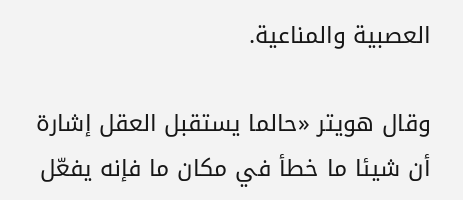العصبية والمناعية.

وقال هويتر «حالما يستقبل العقل إشارة أن شيئا ما خطأ في مكان ما فإنه يفعّل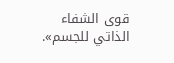قوى الشفاء الذاتي للجسم».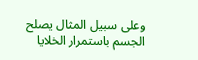وعلى سبيل المثال يصلح الجسم باستمرار الخلايا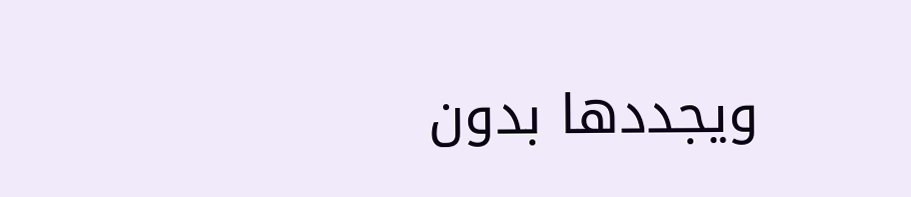ويجددها بدون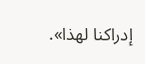إدراكنا لهذا».